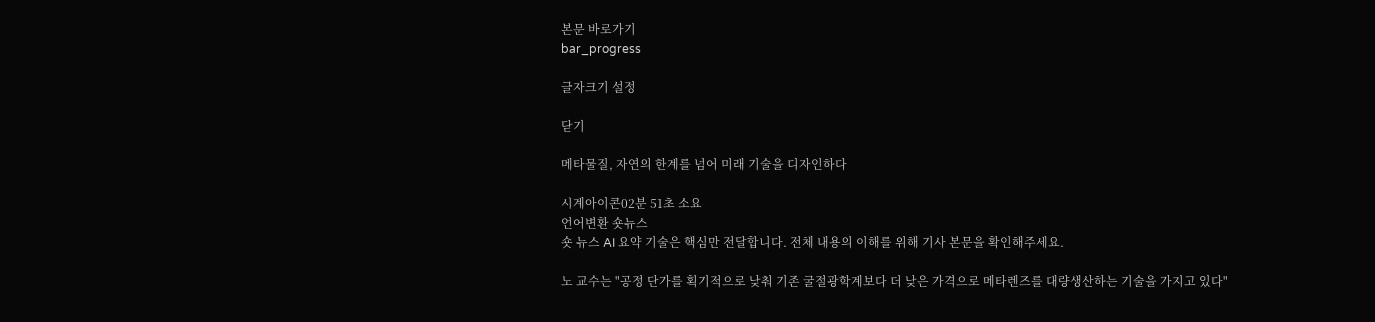본문 바로가기
bar_progress

글자크기 설정

닫기

메타물질, 자연의 한계를 넘어 미래 기술을 디자인하다

시계아이콘02분 51초 소요
언어변환 숏뉴스
숏 뉴스 AI 요약 기술은 핵심만 전달합니다. 전체 내용의 이해를 위해 기사 본문을 확인해주세요.

노 교수는 "공정 단가를 획기적으로 낮춰 기존 굴절광학계보다 더 낮은 가격으로 메타렌즈를 대량생산하는 기술을 가지고 있다"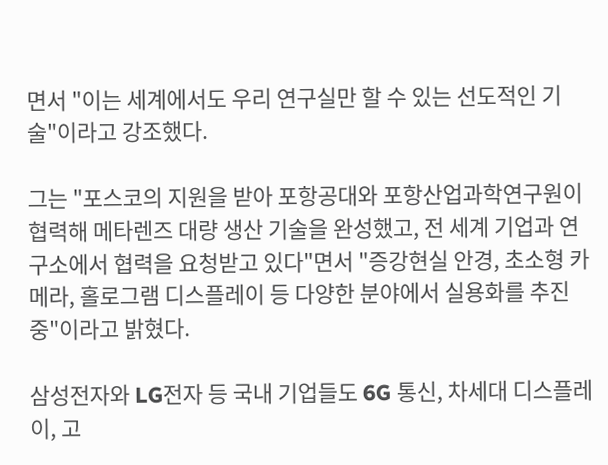면서 "이는 세계에서도 우리 연구실만 할 수 있는 선도적인 기술"이라고 강조했다.

그는 "포스코의 지원을 받아 포항공대와 포항산업과학연구원이 협력해 메타렌즈 대량 생산 기술을 완성했고, 전 세계 기업과 연구소에서 협력을 요청받고 있다"면서 "증강현실 안경, 초소형 카메라, 홀로그램 디스플레이 등 다양한 분야에서 실용화를 추진 중"이라고 밝혔다.

삼성전자와 LG전자 등 국내 기업들도 6G 통신, 차세대 디스플레이, 고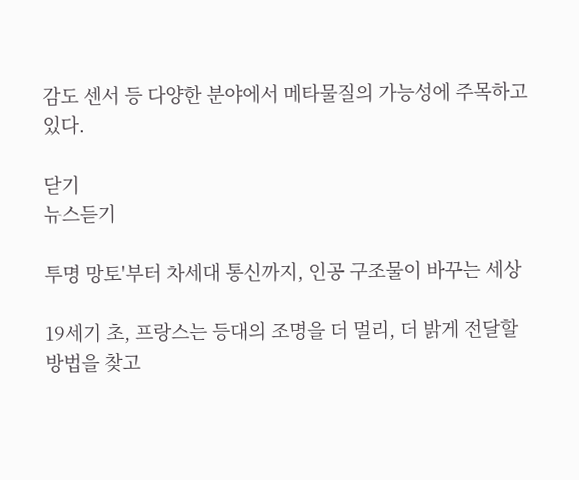감도 센서 등 다양한 분야에서 메타물질의 가능성에 주목하고 있다.

닫기
뉴스듣기

투명 망토'부터 차세대 통신까지, 인공 구조물이 바꾸는 세상

19세기 초, 프랑스는 등대의 조명을 더 멀리, 더 밝게 전달할 방법을 찾고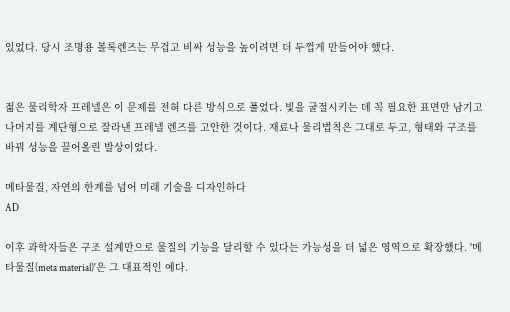있었다. 당시 조명용 볼록렌즈는 무겁고 비싸 성능을 높이려면 더 두껍게 만들어야 했다.


젊은 물리학자 프레넬은 이 문제를 전혀 다른 방식으로 풀었다. 빛을 굴절시키는 데 꼭 필요한 표면만 남기고 나머지를 계단형으로 잘라낸 프레넬 렌즈를 고안한 것이다. 재료나 물리법칙은 그대로 두고, 형태와 구조를 바꿔 성능을 끌어올린 발상이었다.

메타물질, 자연의 한계를 넘어 미래 기술을 디자인하다
AD

이후 과학자들은 구조 설계만으로 물질의 기능을 달리할 수 있다는 가능성을 더 넓은 영역으로 확장했다. '메타물질(meta material)'은 그 대표적인 예다.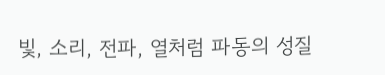빛, 소리, 전파, 열처럼 파동의 성질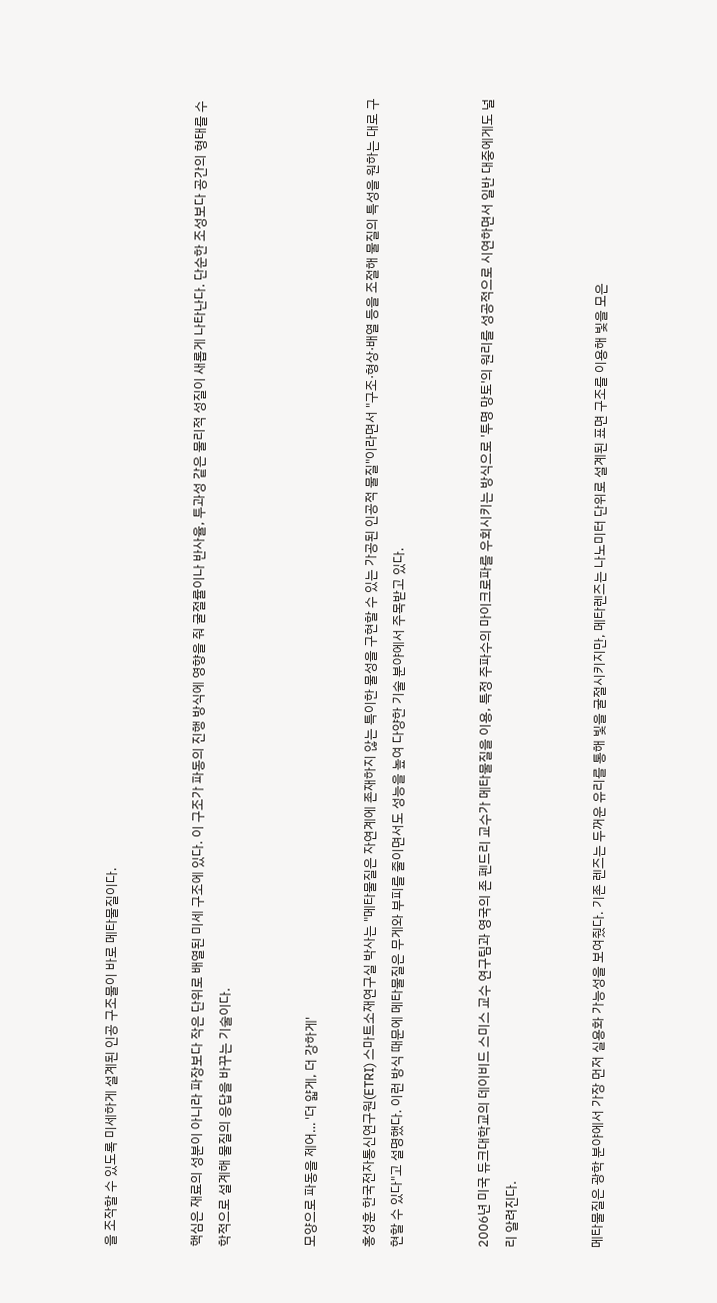을 조작할 수 있도록 미세하게 설계된 인공 구조물이 바로 메타물질이다.


핵심은 재료의 성분이 아니라 파장보다 작은 단위로 배열된 미세 구조에 있다. 이 구조가 파동의 진행 방식에 영향을 줘 굴절률이나 반사율, 투과성 같은 물리적 성질이 새롭게 나타난다. 단순한 조성보다 공간의 형태를 수학적으로 설계해 물질의 응답을 바꾸는 기술이다.


모양으로 파동을 제어… '더 얇게, 더 강하게'

홍성훈 한국전자통신연구원(ETRI) 스마트소재연구실 박사는 "메타물질은 자연계에 존재하지 않는 특이한 물성을 구현할 수 있는 가공된 인공적 물질"이라면서 "구조·형상·배열 등을 조절해 물질의 특성을 원하는 대로 구현할 수 있다"고 설명했다. 이런 방식 때문에 메타물질은 무게와 부피를 줄이면서도 성능을 높여 다양한 기술 분야에서 주목받고 있다.


2006년 미국 듀크대학교의 데이비드 스미스 교수 연구팀과 영국의 존 펜드리 교수가 메타물질을 이용, 특정 주파수의 마이크로파를 우회시키는 방식으로 '투명 망토'의 원리를 성공적으로 시연하면서 일반 대중에게도 널리 알려진다.


메타물질은 광학 분야에서 가장 먼저 실용화 가능성을 보여줬다. 기존 렌즈는 두꺼운 유리를 통해 빛을 굴절시키지만, 메타렌즈는 나노미터 단위로 설계된 표면 구조를 이용해 빛을 모은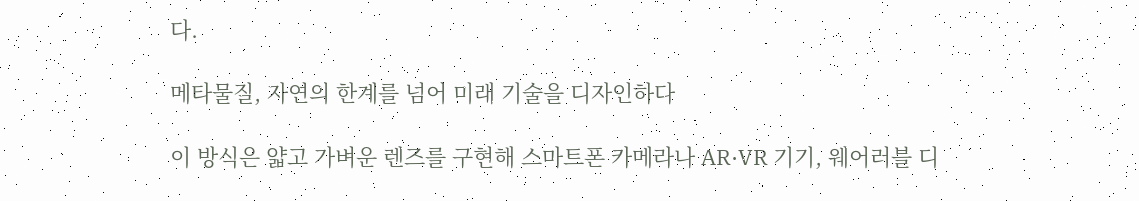다.

메타물질, 자연의 한계를 넘어 미래 기술을 디자인하다

이 방식은 얇고 가벼운 렌즈를 구현해 스마트폰 카메라나 AR·VR 기기, 웨어러블 디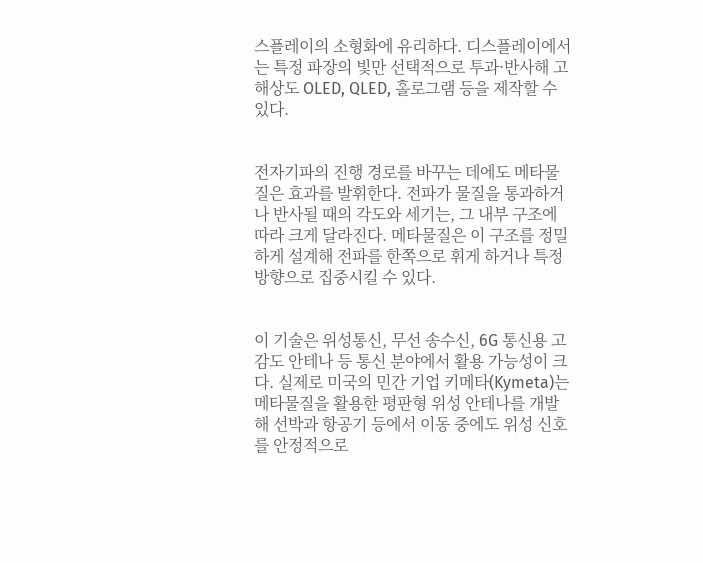스플레이의 소형화에 유리하다. 디스플레이에서는 특정 파장의 빛만 선택적으로 투과·반사해 고해상도 OLED, QLED, 홀로그램 등을 제작할 수 있다.


전자기파의 진행 경로를 바꾸는 데에도 메타물질은 효과를 발휘한다. 전파가 물질을 통과하거나 반사될 때의 각도와 세기는, 그 내부 구조에 따라 크게 달라진다. 메타물질은 이 구조를 정밀하게 설계해 전파를 한쪽으로 휘게 하거나 특정 방향으로 집중시킬 수 있다.


이 기술은 위성통신, 무선 송수신, 6G 통신용 고감도 안테나 등 통신 분야에서 활용 가능성이 크다. 실제로 미국의 민간 기업 키메타(Kymeta)는 메타물질을 활용한 평판형 위성 안테나를 개발해 선박과 항공기 등에서 이동 중에도 위성 신호를 안정적으로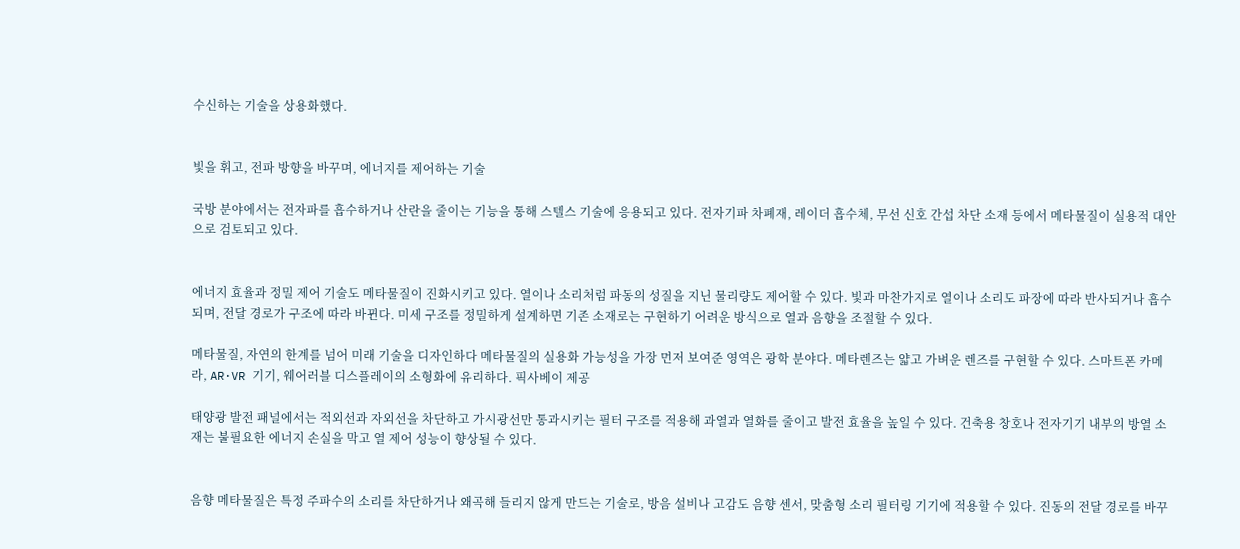수신하는 기술을 상용화했다.


빛을 휘고, 전파 방향을 바꾸며, 에너지를 제어하는 기술

국방 분야에서는 전자파를 흡수하거나 산란을 줄이는 기능을 통해 스텔스 기술에 응용되고 있다. 전자기파 차폐재, 레이더 흡수체, 무선 신호 간섭 차단 소재 등에서 메타물질이 실용적 대안으로 검토되고 있다.


에너지 효율과 정밀 제어 기술도 메타물질이 진화시키고 있다. 열이나 소리처럼 파동의 성질을 지닌 물리량도 제어할 수 있다. 빛과 마찬가지로 열이나 소리도 파장에 따라 반사되거나 흡수되며, 전달 경로가 구조에 따라 바뀐다. 미세 구조를 정밀하게 설계하면 기존 소재로는 구현하기 어려운 방식으로 열과 음향을 조절할 수 있다.

메타물질, 자연의 한계를 넘어 미래 기술을 디자인하다 메타물질의 실용화 가능성을 가장 먼저 보여준 영역은 광학 분야다. 메타렌즈는 얇고 가벼운 렌즈를 구현할 수 있다. 스마트폰 카메라, AR·VR 기기, 웨어러블 디스플레이의 소형화에 유리하다. 픽사베이 제공

태양광 발전 패널에서는 적외선과 자외선을 차단하고 가시광선만 통과시키는 필터 구조를 적용해 과열과 열화를 줄이고 발전 효율을 높일 수 있다. 건축용 창호나 전자기기 내부의 방열 소재는 불필요한 에너지 손실을 막고 열 제어 성능이 향상될 수 있다.


음향 메타물질은 특정 주파수의 소리를 차단하거나 왜곡해 들리지 않게 만드는 기술로, 방음 설비나 고감도 음향 센서, 맞춤형 소리 필터링 기기에 적용할 수 있다. 진동의 전달 경로를 바꾸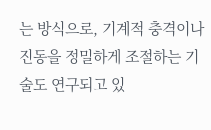는 방식으로, 기계적 충격이나 진동을 정밀하게 조절하는 기술도 연구되고 있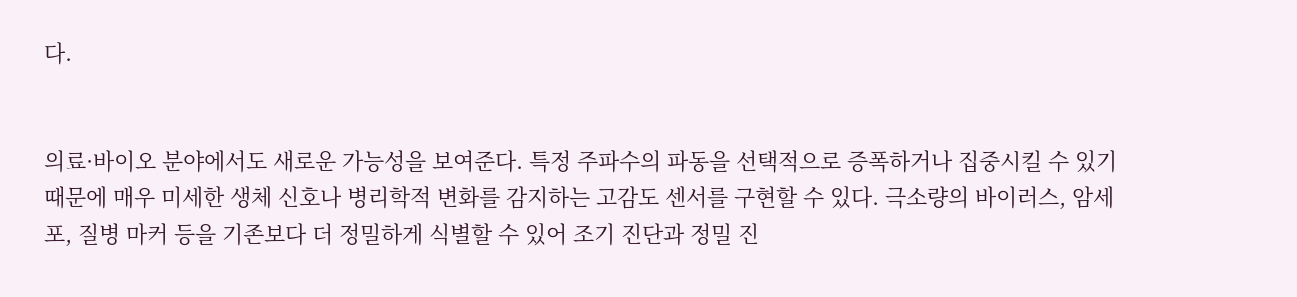다.


의료·바이오 분야에서도 새로운 가능성을 보여준다. 특정 주파수의 파동을 선택적으로 증폭하거나 집중시킬 수 있기 때문에 매우 미세한 생체 신호나 병리학적 변화를 감지하는 고감도 센서를 구현할 수 있다. 극소량의 바이러스, 암세포, 질병 마커 등을 기존보다 더 정밀하게 식별할 수 있어 조기 진단과 정밀 진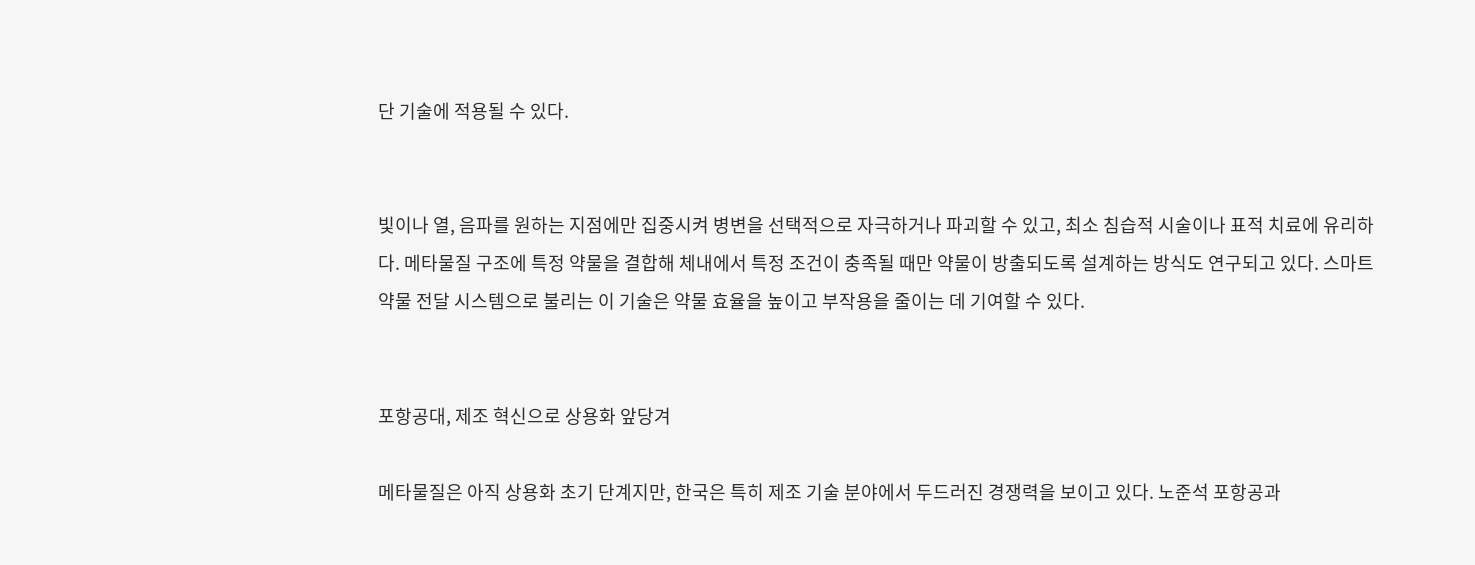단 기술에 적용될 수 있다.


빛이나 열, 음파를 원하는 지점에만 집중시켜 병변을 선택적으로 자극하거나 파괴할 수 있고, 최소 침습적 시술이나 표적 치료에 유리하다. 메타물질 구조에 특정 약물을 결합해 체내에서 특정 조건이 충족될 때만 약물이 방출되도록 설계하는 방식도 연구되고 있다. 스마트 약물 전달 시스템으로 불리는 이 기술은 약물 효율을 높이고 부작용을 줄이는 데 기여할 수 있다.


포항공대, 제조 혁신으로 상용화 앞당겨

메타물질은 아직 상용화 초기 단계지만, 한국은 특히 제조 기술 분야에서 두드러진 경쟁력을 보이고 있다. 노준석 포항공과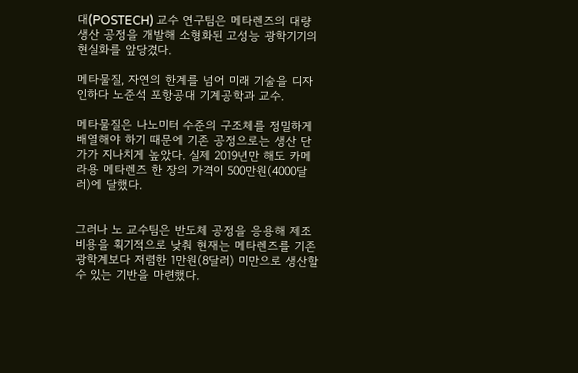대(POSTECH) 교수 연구팀은 메타렌즈의 대량생산 공정을 개발해 소형화된 고성능 광학기기의 현실화를 앞당겼다.

메타물질, 자연의 한계를 넘어 미래 기술을 디자인하다 노준석 포항공대 기계공학과 교수.

메타물질은 나노미터 수준의 구조체를 정밀하게 배열해야 하기 때문에 기존 공정으로는 생산 단가가 지나치게 높았다. 실제 2019년만 해도 카메라용 메타렌즈 한 장의 가격이 500만원(4000달러)에 달했다.


그러나 노 교수팀은 반도체 공정을 응용해 제조 비용을 획기적으로 낮춰 현재는 메타렌즈를 기존 광학계보다 저렴한 1만원(8달러) 미만으로 생산할 수 있는 기반을 마련했다.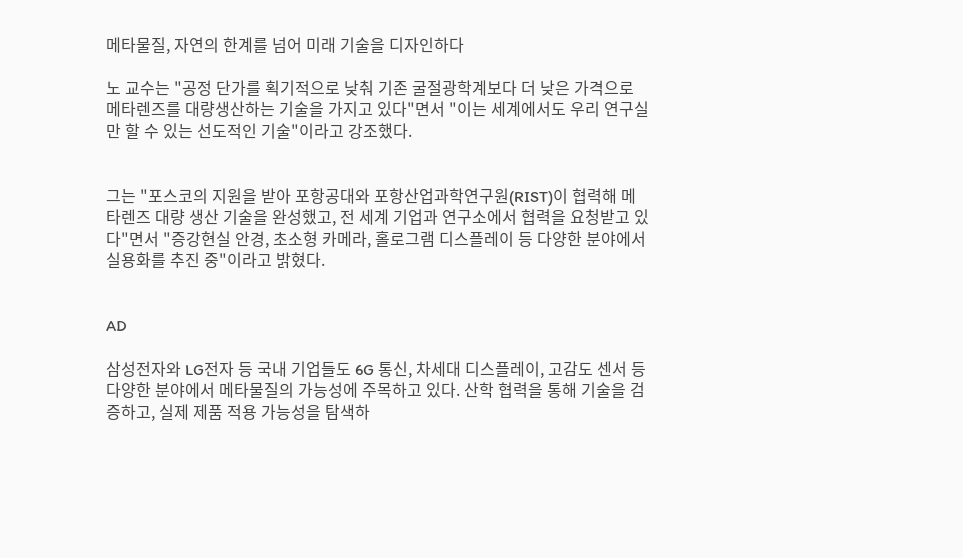메타물질, 자연의 한계를 넘어 미래 기술을 디자인하다

노 교수는 "공정 단가를 획기적으로 낮춰 기존 굴절광학계보다 더 낮은 가격으로 메타렌즈를 대량생산하는 기술을 가지고 있다"면서 "이는 세계에서도 우리 연구실만 할 수 있는 선도적인 기술"이라고 강조했다.


그는 "포스코의 지원을 받아 포항공대와 포항산업과학연구원(RIST)이 협력해 메타렌즈 대량 생산 기술을 완성했고, 전 세계 기업과 연구소에서 협력을 요청받고 있다"면서 "증강현실 안경, 초소형 카메라, 홀로그램 디스플레이 등 다양한 분야에서 실용화를 추진 중"이라고 밝혔다.


AD

삼성전자와 LG전자 등 국내 기업들도 6G 통신, 차세대 디스플레이, 고감도 센서 등 다양한 분야에서 메타물질의 가능성에 주목하고 있다. 산학 협력을 통해 기술을 검증하고, 실제 제품 적용 가능성을 탐색하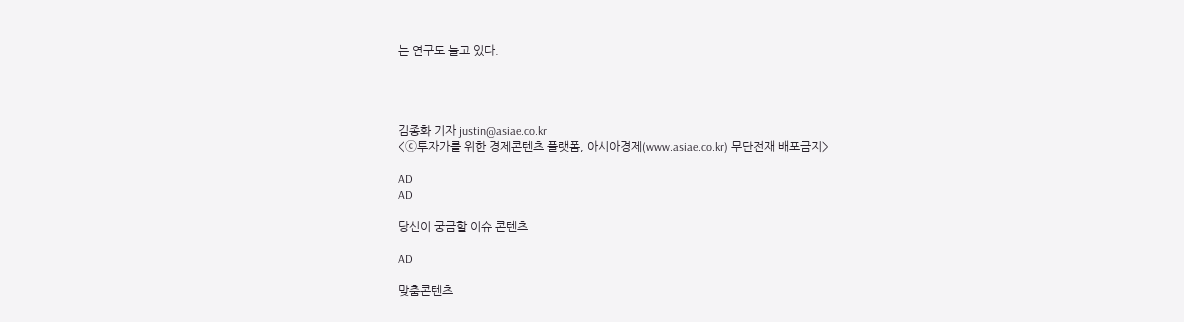는 연구도 늘고 있다.




김종화 기자 justin@asiae.co.kr
<ⓒ투자가를 위한 경제콘텐츠 플랫폼, 아시아경제(www.asiae.co.kr) 무단전재 배포금지>

AD
AD

당신이 궁금할 이슈 콘텐츠

AD

맞춤콘텐츠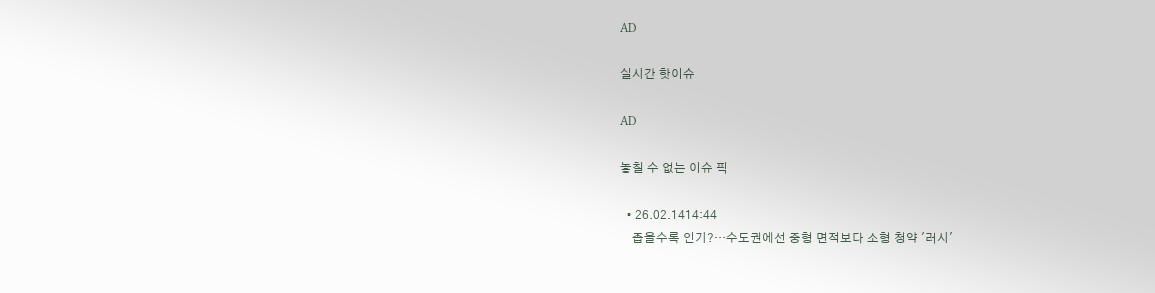AD

실시간 핫이슈

AD

놓칠 수 없는 이슈 픽

  • 26.02.1414:44
    좁을수록 인기?…수도권에선 중형 면적보다 소형 청약 '러시'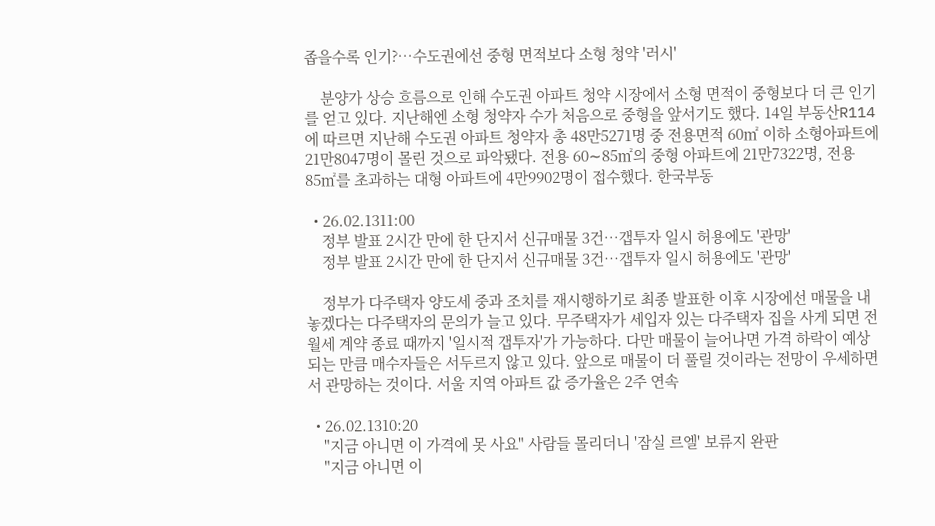좁을수록 인기?…수도권에선 중형 면적보다 소형 청약 '러시'

    분양가 상승 흐름으로 인해 수도권 아파트 청약 시장에서 소형 면적이 중형보다 더 큰 인기를 얻고 있다. 지난해엔 소형 청약자 수가 처음으로 중형을 앞서기도 했다. 14일 부동산R114에 따르면 지난해 수도권 아파트 청약자 총 48만5271명 중 전용면적 60㎡ 이하 소형아파트에 21만8047명이 몰린 것으로 파악됐다. 전용 60∼85㎡의 중형 아파트에 21만7322명, 전용 85㎡를 초과하는 대형 아파트에 4만9902명이 접수했다. 한국부동

  • 26.02.1311:00
    정부 발표 2시간 만에 한 단지서 신규매물 3건…갭투자 일시 허용에도 '관망'
    정부 발표 2시간 만에 한 단지서 신규매물 3건…갭투자 일시 허용에도 '관망'

    정부가 다주택자 양도세 중과 조치를 재시행하기로 최종 발표한 이후 시장에선 매물을 내놓겠다는 다주택자의 문의가 늘고 있다. 무주택자가 세입자 있는 다주택자 집을 사게 되면 전월세 계약 종료 때까지 '일시적 갭투자'가 가능하다. 다만 매물이 늘어나면 가격 하락이 예상되는 만큼 매수자들은 서두르지 않고 있다. 앞으로 매물이 더 풀릴 것이라는 전망이 우세하면서 관망하는 것이다. 서울 지역 아파트 값 증가율은 2주 연속

  • 26.02.1310:20
    "지금 아니면 이 가격에 못 사요" 사람들 몰리더니 '잠실 르엘' 보류지 완판
    "지금 아니면 이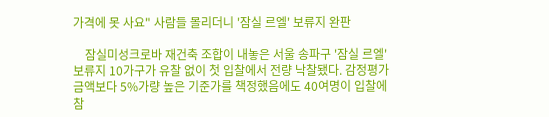가격에 못 사요" 사람들 몰리더니 '잠실 르엘' 보류지 완판

    잠실미성크로바 재건축 조합이 내놓은 서울 송파구 '잠실 르엘' 보류지 10가구가 유찰 없이 첫 입찰에서 전량 낙찰됐다. 감정평가금액보다 5%가량 높은 기준가를 책정했음에도 40여명이 입찰에 참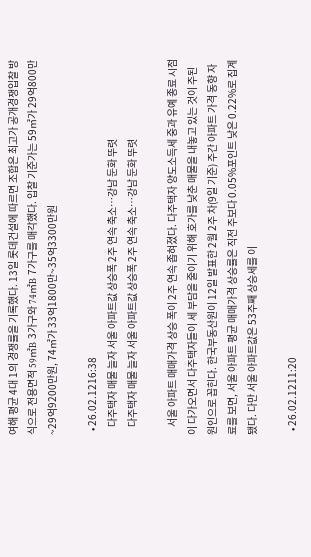여해 평균 4대 1의 경쟁률을 기록했다. 13일 롯데건설에 따르면 조합은 최고가 공개경쟁입찰 방식으로 전용면적 59㎡B 3가구와 74㎡B 7가구를 매각했다. 입찰 기준가는 59㎡가 29억800만~29억9200만원, 74㎡가 33억1800만~35억3300만원

  • 26.02.1216:38
    다주택자 매물 늘자 서울 아파트값 상승폭 2주 연속 축소…강남 둔화 뚜렷
    다주택자 매물 늘자 서울 아파트값 상승폭 2주 연속 축소…강남 둔화 뚜렷

    서울 아파트 매매가격 상승 폭이 2주 연속 좁혀졌다. 다주택자 양도소득세 중과 유예 종료 시점이 다가오면서 다주택자들이 세 부담을 줄이기 위해 호가를 낮춘 매물을 내놓고 있는 것이 주된 원인으로 꼽힌다. 한국부동산원이 12일 발표한 2월 2주 차(9일 기준) 주간 아파트 가격 동향 자료를 보면, 서울 아파트 평균 매매가격 상승률은 직전 주보다 0.05%포인트 낮은 0.22%로 집계됐다. 다만 서울 아파트값은 53주째 상승세를 이

  • 26.02.1211:20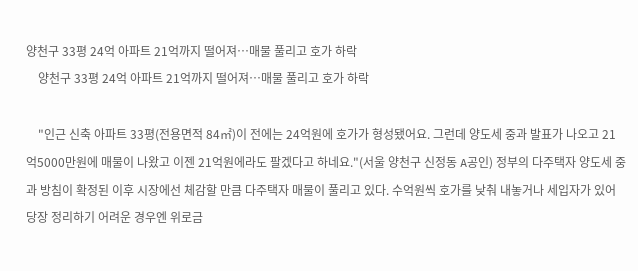양천구 33평 24억 아파트 21억까지 떨어져…매물 풀리고 호가 하락
    양천구 33평 24억 아파트 21억까지 떨어져…매물 풀리고 호가 하락

    "인근 신축 아파트 33평(전용면적 84㎡)이 전에는 24억원에 호가가 형성됐어요. 그런데 양도세 중과 발표가 나오고 21억5000만원에 매물이 나왔고 이젠 21억원에라도 팔겠다고 하네요."(서울 양천구 신정동 A공인) 정부의 다주택자 양도세 중과 방침이 확정된 이후 시장에선 체감할 만큼 다주택자 매물이 풀리고 있다. 수억원씩 호가를 낮춰 내놓거나 세입자가 있어 당장 정리하기 어려운 경우엔 위로금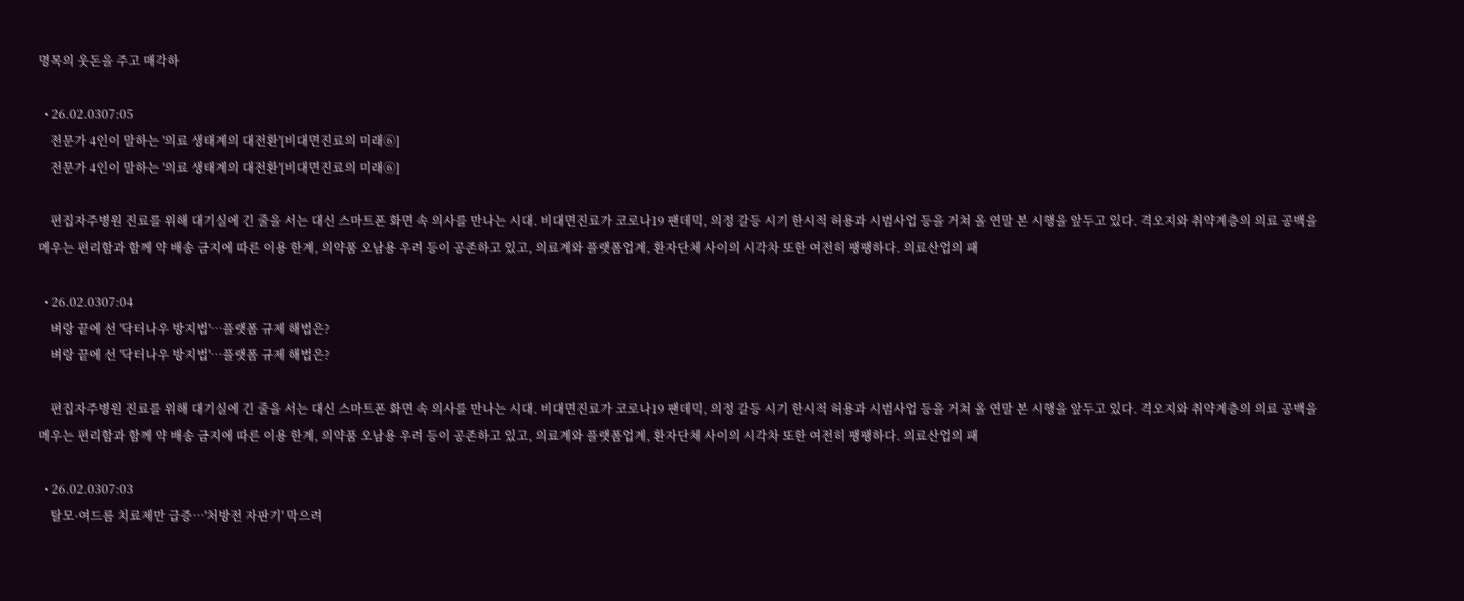명목의 웃돈을 주고 매각하

  • 26.02.0307:05
    전문가 4인이 말하는 '의료 생태계의 대전환'[비대면진료의 미래⑥]
    전문가 4인이 말하는 '의료 생태계의 대전환'[비대면진료의 미래⑥]

    편집자주병원 진료를 위해 대기실에 긴 줄을 서는 대신 스마트폰 화면 속 의사를 만나는 시대. 비대면진료가 코로나19 팬데믹, 의정 갈등 시기 한시적 허용과 시범사업 등을 거쳐 올 연말 본 시행을 앞두고 있다. 격오지와 취약계층의 의료 공백을 메우는 편리함과 함께 약 배송 금지에 따른 이용 한계, 의약품 오남용 우려 등이 공존하고 있고, 의료계와 플랫폼업계, 환자단체 사이의 시각차 또한 여전히 팽팽하다. 의료산업의 패

  • 26.02.0307:04
    벼랑 끝에 선 '닥터나우 방지법'…플랫폼 규제 해법은?
    벼랑 끝에 선 '닥터나우 방지법'…플랫폼 규제 해법은?

    편집자주병원 진료를 위해 대기실에 긴 줄을 서는 대신 스마트폰 화면 속 의사를 만나는 시대. 비대면진료가 코로나19 팬데믹, 의정 갈등 시기 한시적 허용과 시범사업 등을 거쳐 올 연말 본 시행을 앞두고 있다. 격오지와 취약계층의 의료 공백을 메우는 편리함과 함께 약 배송 금지에 따른 이용 한계, 의약품 오남용 우려 등이 공존하고 있고, 의료계와 플랫폼업계, 환자단체 사이의 시각차 또한 여전히 팽팽하다. 의료산업의 패

  • 26.02.0307:03
    탈모·여드름 치료제만 급증…'처방전 자판기' 막으려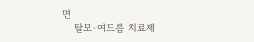면
    탈모·여드름 치료제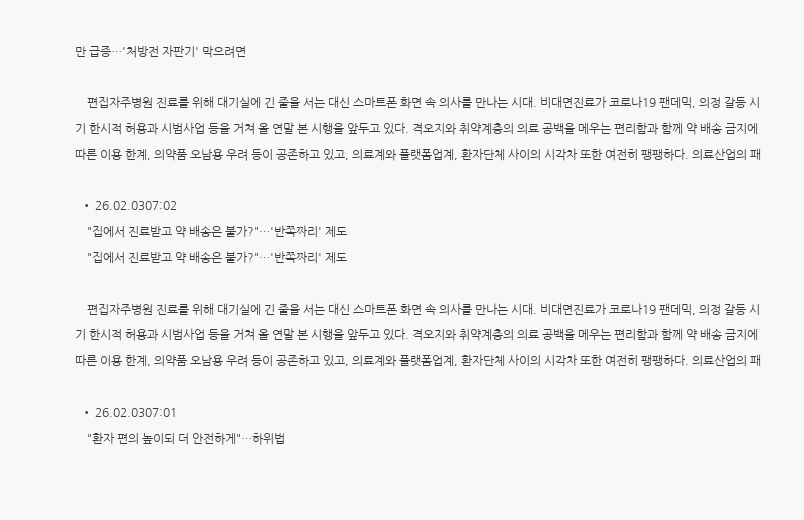만 급증…'처방전 자판기' 막으려면

    편집자주병원 진료를 위해 대기실에 긴 줄을 서는 대신 스마트폰 화면 속 의사를 만나는 시대. 비대면진료가 코로나19 팬데믹, 의정 갈등 시기 한시적 허용과 시범사업 등을 거쳐 올 연말 본 시행을 앞두고 있다. 격오지와 취약계층의 의료 공백을 메우는 편리함과 함께 약 배송 금지에 따른 이용 한계, 의약품 오남용 우려 등이 공존하고 있고, 의료계와 플랫폼업계, 환자단체 사이의 시각차 또한 여전히 팽팽하다. 의료산업의 패

  • 26.02.0307:02
    "집에서 진료받고 약 배송은 불가?"…'반쪽짜리' 제도
    "집에서 진료받고 약 배송은 불가?"…'반쪽짜리' 제도

    편집자주병원 진료를 위해 대기실에 긴 줄을 서는 대신 스마트폰 화면 속 의사를 만나는 시대. 비대면진료가 코로나19 팬데믹, 의정 갈등 시기 한시적 허용과 시범사업 등을 거쳐 올 연말 본 시행을 앞두고 있다. 격오지와 취약계층의 의료 공백을 메우는 편리함과 함께 약 배송 금지에 따른 이용 한계, 의약품 오남용 우려 등이 공존하고 있고, 의료계와 플랫폼업계, 환자단체 사이의 시각차 또한 여전히 팽팽하다. 의료산업의 패

  • 26.02.0307:01
    "환자 편의 높이되 더 안전하게"…하위법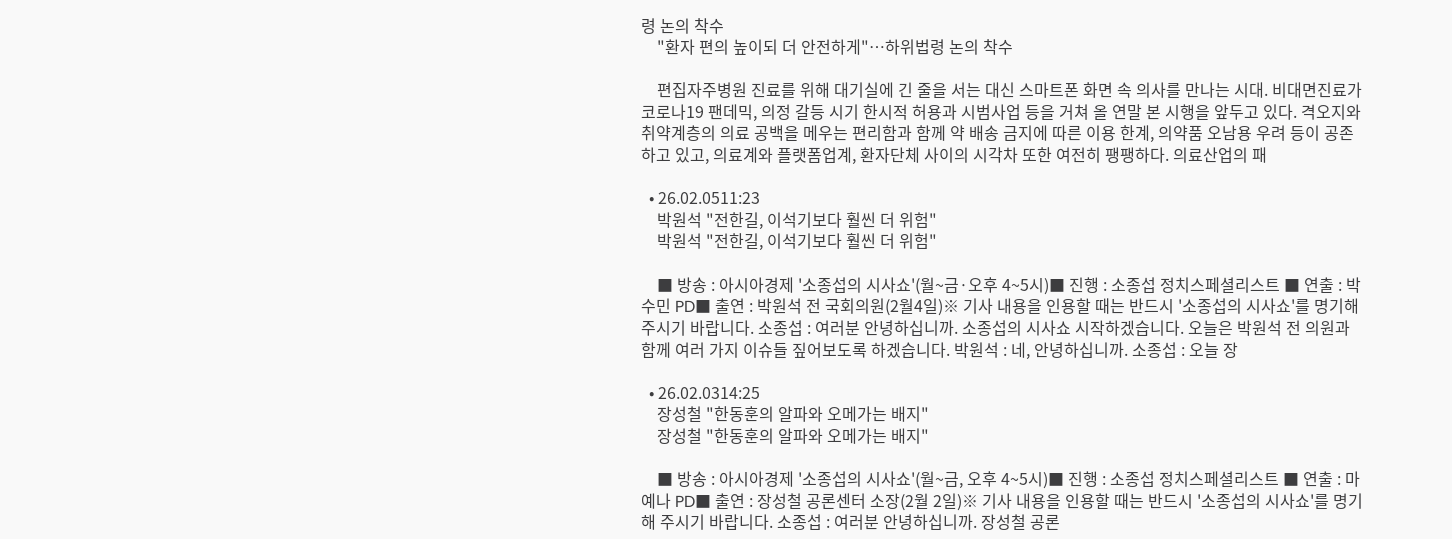령 논의 착수
    "환자 편의 높이되 더 안전하게"…하위법령 논의 착수

    편집자주병원 진료를 위해 대기실에 긴 줄을 서는 대신 스마트폰 화면 속 의사를 만나는 시대. 비대면진료가 코로나19 팬데믹, 의정 갈등 시기 한시적 허용과 시범사업 등을 거쳐 올 연말 본 시행을 앞두고 있다. 격오지와 취약계층의 의료 공백을 메우는 편리함과 함께 약 배송 금지에 따른 이용 한계, 의약품 오남용 우려 등이 공존하고 있고, 의료계와 플랫폼업계, 환자단체 사이의 시각차 또한 여전히 팽팽하다. 의료산업의 패

  • 26.02.0511:23
    박원석 "전한길, 이석기보다 훨씬 더 위험"
    박원석 "전한길, 이석기보다 훨씬 더 위험"

    ■ 방송 : 아시아경제 '소종섭의 시사쇼'(월~금·오후 4~5시)■ 진행 : 소종섭 정치스페셜리스트 ■ 연출 : 박수민 PD■ 출연 : 박원석 전 국회의원(2월4일)※ 기사 내용을 인용할 때는 반드시 '소종섭의 시사쇼'를 명기해 주시기 바랍니다. 소종섭 : 여러분 안녕하십니까. 소종섭의 시사쇼 시작하겠습니다. 오늘은 박원석 전 의원과 함께 여러 가지 이슈들 짚어보도록 하겠습니다. 박원석 : 네, 안녕하십니까. 소종섭 : 오늘 장

  • 26.02.0314:25
    장성철 "한동훈의 알파와 오메가는 배지"
    장성철 "한동훈의 알파와 오메가는 배지"

    ■ 방송 : 아시아경제 '소종섭의 시사쇼'(월~금, 오후 4~5시)■ 진행 : 소종섭 정치스페셜리스트 ■ 연출 : 마예나 PD■ 출연 : 장성철 공론센터 소장(2월 2일)※ 기사 내용을 인용할 때는 반드시 '소종섭의 시사쇼'를 명기해 주시기 바랍니다. 소종섭 : 여러분 안녕하십니까. 장성철 공론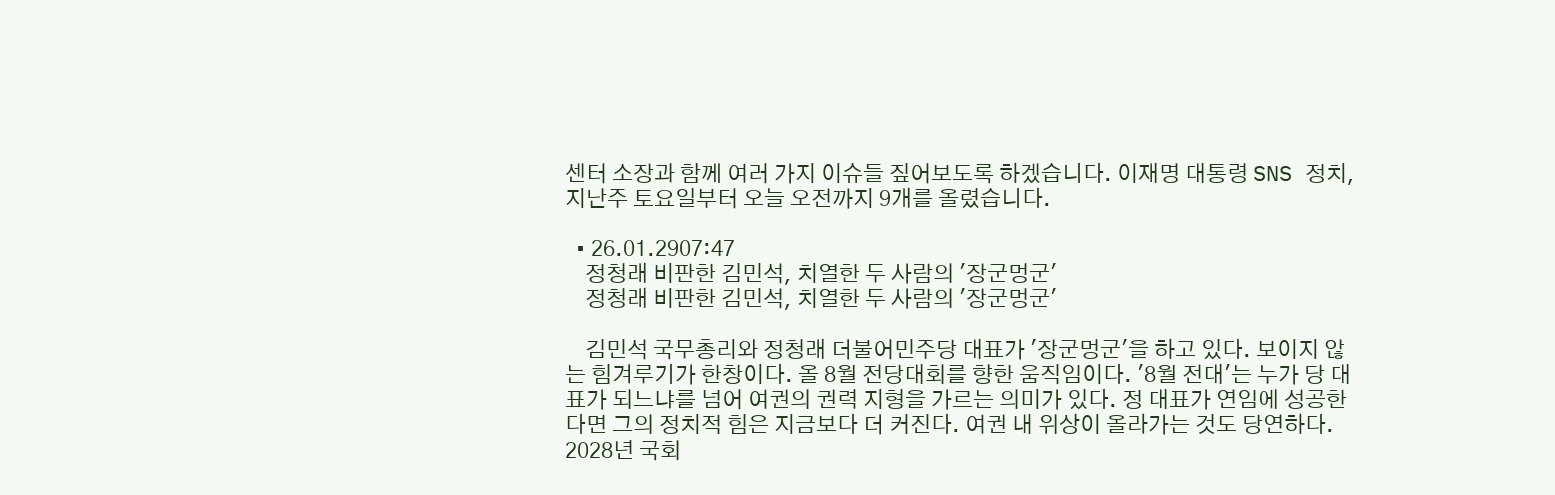센터 소장과 함께 여러 가지 이슈들 짚어보도록 하겠습니다. 이재명 대통령 SNS 정치, 지난주 토요일부터 오늘 오전까지 9개를 올렸습니다.

  • 26.01.2907:47
    정청래 비판한 김민석, 치열한 두 사람의 '장군멍군'
    정청래 비판한 김민석, 치열한 두 사람의 '장군멍군'

    김민석 국무총리와 정청래 더불어민주당 대표가 '장군멍군'을 하고 있다. 보이지 않는 힘겨루기가 한창이다. 올 8월 전당대회를 향한 움직임이다. '8월 전대'는 누가 당 대표가 되느냐를 넘어 여권의 권력 지형을 가르는 의미가 있다. 정 대표가 연임에 성공한다면 그의 정치적 힘은 지금보다 더 커진다. 여권 내 위상이 올라가는 것도 당연하다. 2028년 국회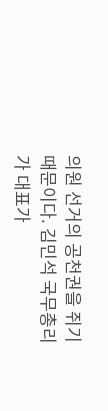의원 선거의 공천권을 쥐기 때문이다. 김민석 국무총리가 대표가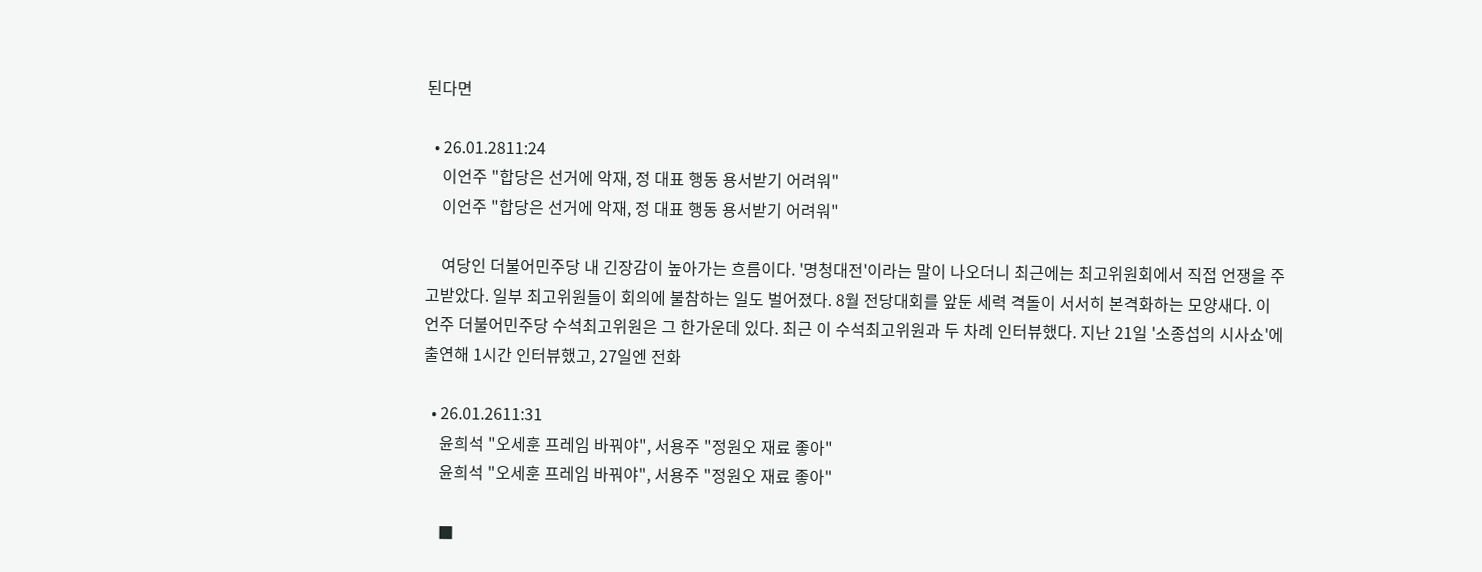된다면

  • 26.01.2811:24
    이언주 "합당은 선거에 악재, 정 대표 행동 용서받기 어려워"
    이언주 "합당은 선거에 악재, 정 대표 행동 용서받기 어려워"

    여당인 더불어민주당 내 긴장감이 높아가는 흐름이다. '명청대전'이라는 말이 나오더니 최근에는 최고위원회에서 직접 언쟁을 주고받았다. 일부 최고위원들이 회의에 불참하는 일도 벌어졌다. 8월 전당대회를 앞둔 세력 격돌이 서서히 본격화하는 모양새다. 이언주 더불어민주당 수석최고위원은 그 한가운데 있다. 최근 이 수석최고위원과 두 차례 인터뷰했다. 지난 21일 '소종섭의 시사쇼'에 출연해 1시간 인터뷰했고, 27일엔 전화

  • 26.01.2611:31
    윤희석 "오세훈 프레임 바꿔야", 서용주 "정원오 재료 좋아"
    윤희석 "오세훈 프레임 바꿔야", 서용주 "정원오 재료 좋아"

    ■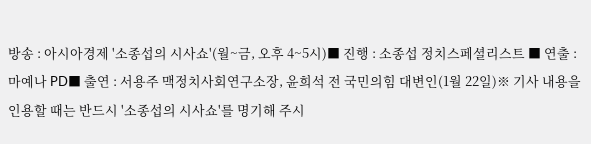방송 : 아시아경제 '소종섭의 시사쇼'(월~금, 오후 4~5시)■ 진행 : 소종섭 정치스페셜리스트 ■ 연출 : 마예나 PD■ 출연 : 서용주 맥정치사회연구소장, 윤희석 전 국민의힘 대변인(1월 22일)※ 기사 내용을 인용할 때는 반드시 '소종섭의 시사쇼'를 명기해 주시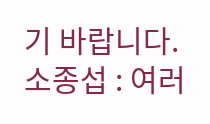기 바랍니다. 소종섭 : 여러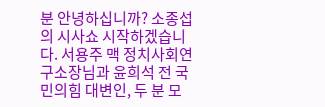분 안녕하십니까? 소종섭의 시사쇼 시작하겠습니다. 서용주 맥 정치사회연구소장님과 윤희석 전 국민의힘 대변인, 두 분 모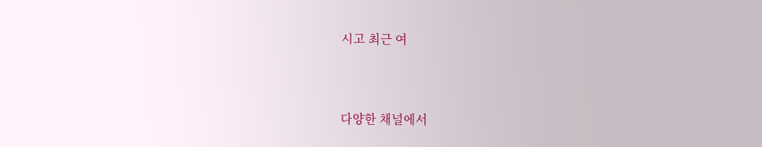시고 최근 여


다양한 채널에서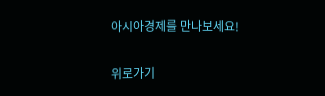아시아경제를 만나보세요!

위로가기